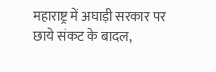महाराष्ट्र में अघाड़ी सरकार पर छाये संकट के बादल,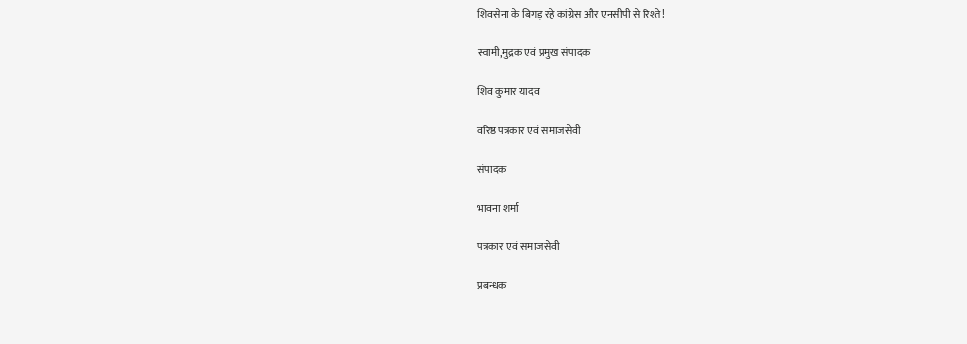शिवसेना के बिगड़ रहे कांग्रेस और एनसीपी से रिश्ते!

स्वामी,मुद्रक एवं प्रमुख संपादक

शिव कुमार यादव

वरिष्ठ पत्रकार एवं समाजसेवी

संपादक

भावना शर्मा

पत्रकार एवं समाजसेवी

प्रबन्धक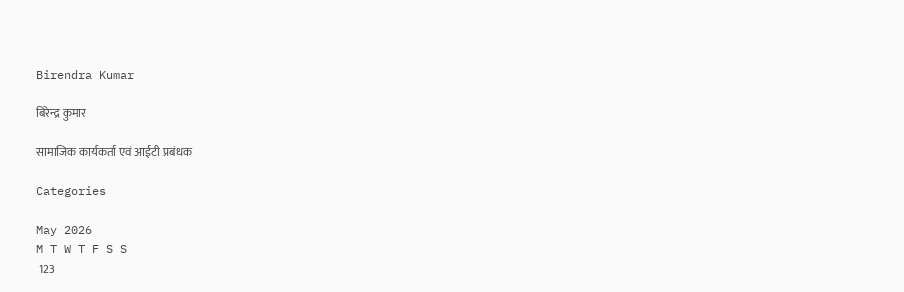Birendra Kumar

बिरेन्द्र कुमार

सामाजिक कार्यकर्ता एवं आईटी प्रबंधक

Categories

May 2026
M T W T F S S
 123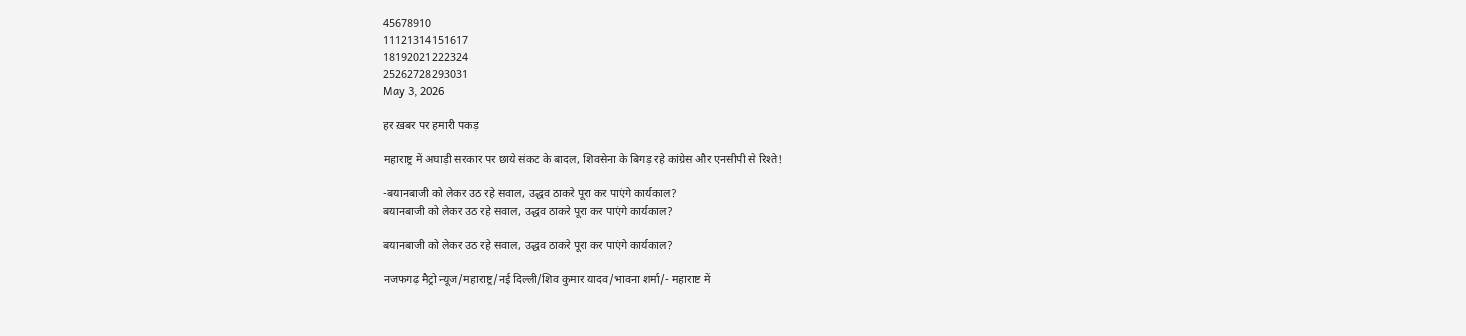45678910
11121314151617
18192021222324
25262728293031
May 3, 2026

हर ख़बर पर हमारी पकड़

महाराष्ट्र में अघाड़ी सरकार पर छाये संकट के बादल, शिवसेना के बिगड़ रहे कांग्रेस और एनसीपी से रिश्ते!

-बयानबाजी को लेकर उठ रहे सवाल, उद्धव ठाकरे पूरा कर पाएंगे कार्यकाल?
बयानबाजी को लेकर उठ रहे सवाल, उद्धव ठाकरे पूरा कर पाएंगे कार्यकाल?

बयानबाजी को लेकर उठ रहे सवाल, उद्धव ठाकरे पूरा कर पाएंगे कार्यकाल?

नजफगढ़ मैट्रो न्यूज/महाराष्ट्र/नई दिल्ली/शिव कुमार यादव/भावना शर्मा/- महाराष्ट में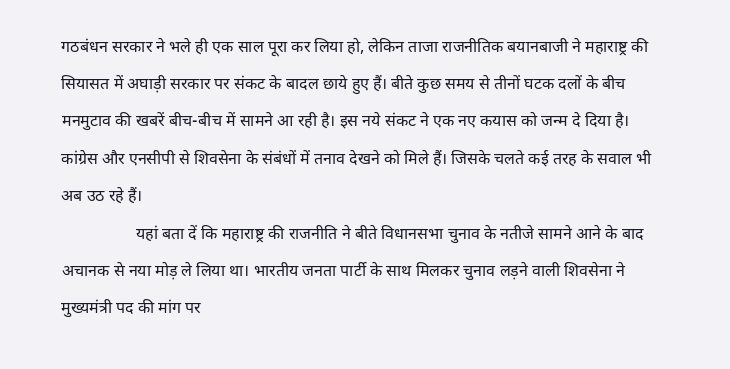गठबंधन सरकार ने भले ही एक साल पूरा कर लिया हो, लेकिन ताजा राजनीतिक बयानबाजी ने महाराष्ट्र की सियासत में अघाड़ी सरकार पर संकट के बादल छाये हुए हैं। बीते कुछ समय से तीनों घटक दलों के बीच मनमुटाव की खबरें बीच-बीच में सामने आ रही है। इस नये संकट ने एक नए कयास को जन्म दे दिया है। कांग्रेस और एनसीपी से शिवसेना के संबंधों में तनाव देखने को मिले हैं। जिसके चलते कई तरह के सवाल भी अब उठ रहे हैं।
                  यहां बता दें कि महाराष्ट्र की राजनीति ने बीते विधानसभा चुनाव के नतीजे सामने आने के बाद अचानक से नया मोड़ ले लिया था। भारतीय जनता पार्टी के साथ मिलकर चुनाव लड़ने वाली शिवसेना ने मुख्यमंत्री पद की मांग पर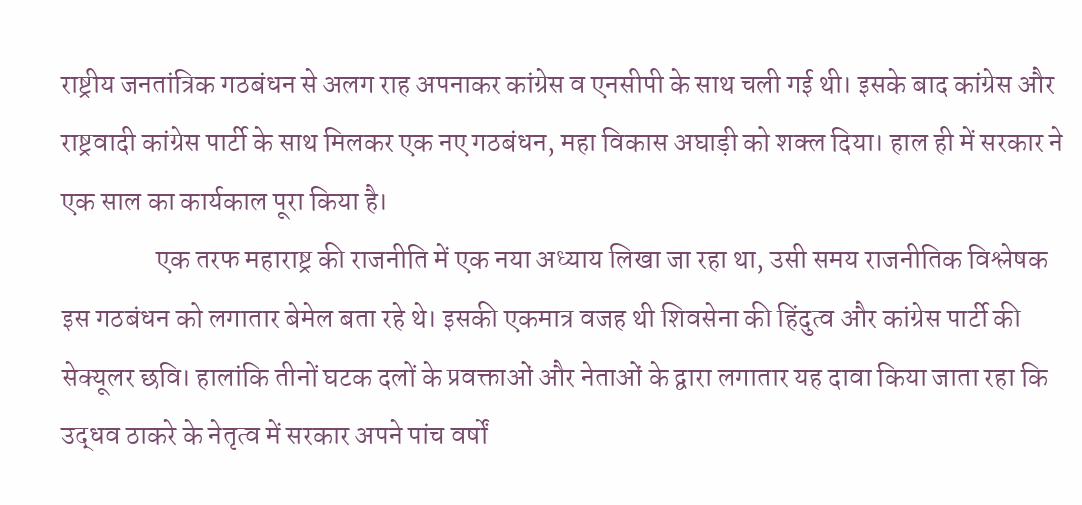राष्ट्रीय जनतांत्रिक गठबंधन से अलग राह अपनाकर कांग्रेस व एनसीपी के साथ चली गई थी। इसके बाद कांग्रेस और राष्ट्रवादी कांग्रेस पार्टी के साथ मिलकर एक नए गठबंधन, महा विकास अघाड़ी को शक्ल दिया। हाल ही में सरकार ने एक साल का कार्यकाल पूरा किया है।
                 एक तरफ महाराष्ट्र की राजनीति में एक नया अध्याय लिखा जा रहा था, उसी समय राजनीतिक विश्लेषक इस गठबंधन को लगातार बेमेल बता रहे थे। इसकी एकमात्र वजह थी शिवसेना की हिंदुत्व और कांग्रेस पार्टी की सेक्यूलर छवि। हालांकि तीनों घटक दलों के प्रवक्ताओं और नेताओं के द्वारा लगातार यह दावा किया जाता रहा कि उद्धव ठाकरे के नेतृत्व में सरकार अपने पांच वर्षों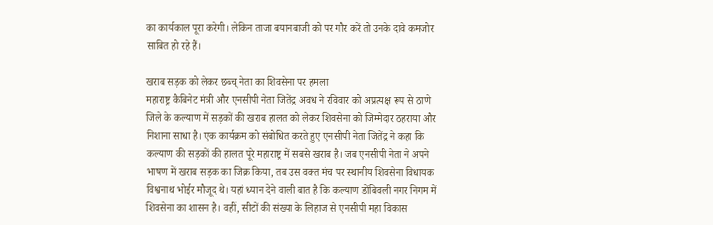का कार्यकाल पूरा करेगी। लेकिन ताजा बयानबाजी को पर गौर करें तो उनके दावे कमजोर साबित हो रहे हैं।

खराब सड़क को लेकर छब्च् नेता का शिवसेना पर हमला
महाराष्ट्र कैबिनेट मंत्री और एनसीपी नेता जितेंद्र अवध ने रविवार को अप्रत्यक्ष रूप से ठाणे जिले के कल्याण में सड़कों की खराब हालत को लेकर शिवसेना को जिम्मेदार ठहराया और निशाना साधा है। एक कार्यक्रम को संबोधित करते हुए एनसीपी नेता जितेंद्र ने कहा कि कल्याण की सड़कों की हालत पूरे महाराष्ट्र में सबसे खराब है। जब एनसीपी नेता ने अपने भाषण में खराब सड़क का जिक्र किया, तब उस वक्त मंच पर स्थानीय शिवसेना विधायक विश्वनाथ भोईर मौजूद थे। यहां ध्यान देने वाली बात है कि कल्याण डोंबिवली नगर निगम में शिवसेना का शासन है। वहीं, सीटों की संख्या के लिहाज से एनसीपी महा विकास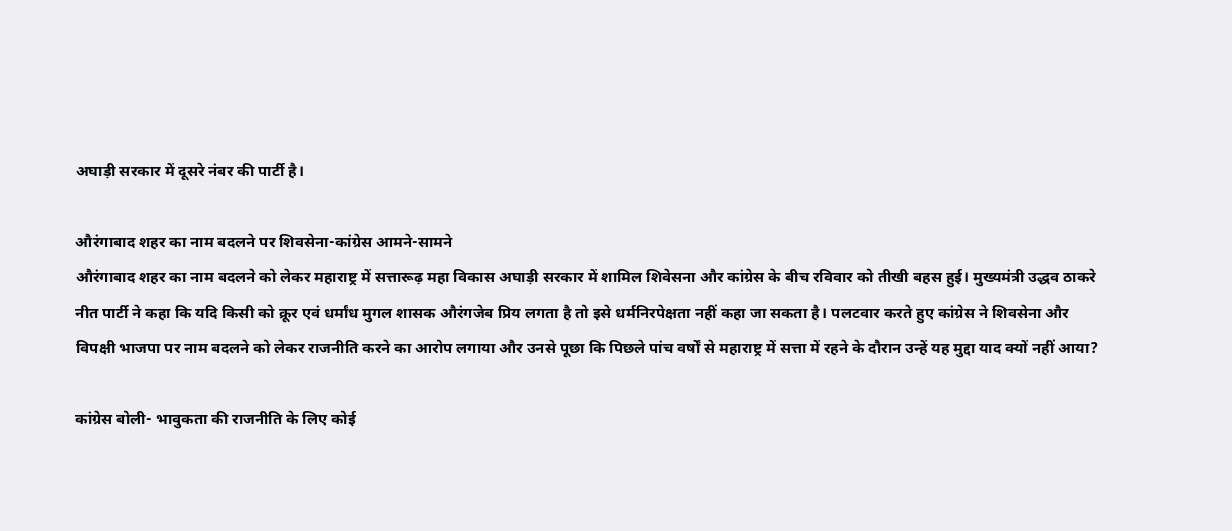अघाड़ी सरकार में दूसरे नंबर की पार्टी है।

औरंगाबाद शहर का नाम बदलने पर शिवसेना-कांग्रेस आमने-सामने
औरंगाबाद शहर का नाम बदलने को लेकर महाराष्ट्र में सत्तारूढ़ महा विकास अघाड़ी सरकार में शामिल शिवेसना और कांग्रेस के बीच रविवार को तीखी बहस हुई। मुख्यमंत्री उद्धव ठाकरे नीत पार्टी ने कहा कि यदि किसी को क्रूर एवं धर्मांध मुगल शासक औरंगजेब प्रिय लगता है तो इसे धर्मनिरपेक्षता नहीं कहा जा सकता है। पलटवार करते हुए कांग्रेस ने शिवसेना और विपक्षी भाजपा पर नाम बदलने को लेकर राजनीति करने का आरोप लगाया और उनसे पूछा कि पिछले पांच वर्षों से महाराष्ट्र में सत्ता में रहने के दौरान उन्हें यह मुद्दा याद क्यों नहीं आया?

कांग्रेस बोली- भावुकता की राजनीति के लिए कोई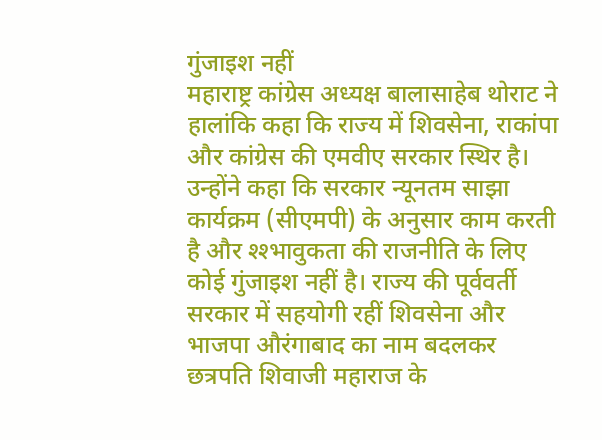गुंजाइश नहीं
महाराष्ट्र कांग्रेस अध्यक्ष बालासाहेब थोराट ने हालांकि कहा कि राज्य में शिवसेना, राकांपा और कांग्रेस की एमवीए सरकार स्थिर है। उन्होंने कहा कि सरकार न्यूनतम साझा कार्यक्रम (सीएमपी) के अनुसार काम करती है और श्श्भावुकता की राजनीति के लिए कोई गुंजाइश नहीं है। राज्य की पूर्ववर्ती सरकार में सहयोगी रहीं शिवसेना और भाजपा औरंगाबाद का नाम बदलकर छत्रपति शिवाजी महाराज के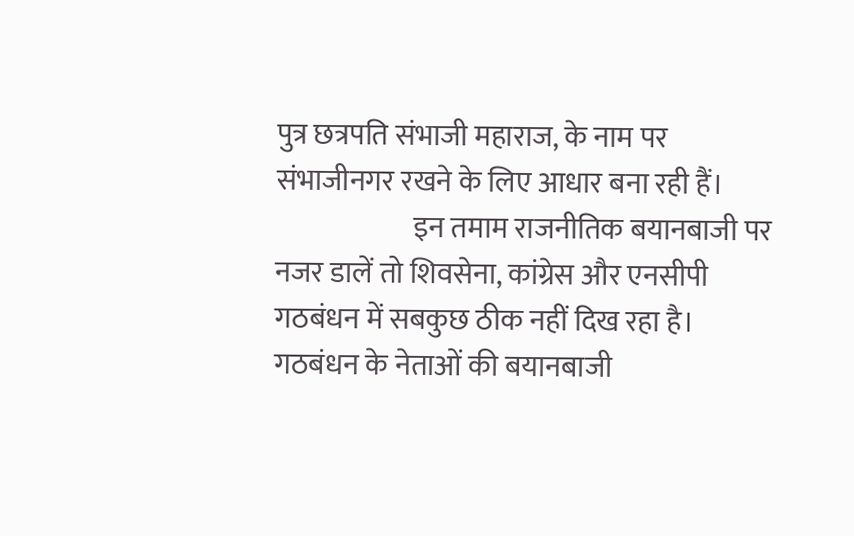पुत्र छत्रपति संभाजी महाराज, के नाम पर संभाजीनगर रखने के लिए आधार बना रही हैं।
                        इन तमाम राजनीतिक बयानबाजी पर नजर डालें तो शिवसेना, कांग्रेस और एनसीपी गठबंधन में सबकुछ ठीक नहीं दिख रहा है। गठबंधन के नेताओं की बयानबाजी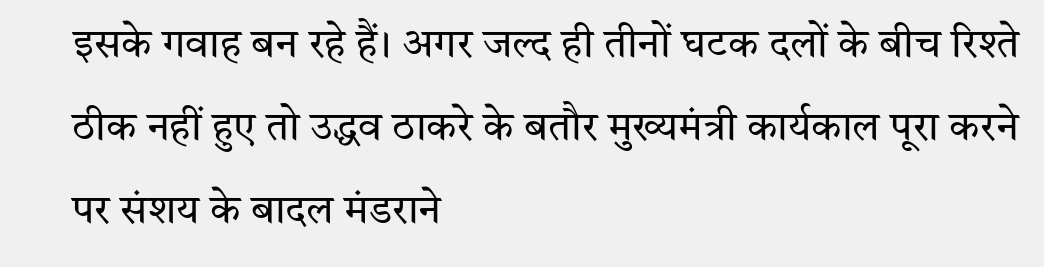इसके गवाह बन रहे हैं। अगर जल्द ही तीनों घटक दलों के बीच रिश्ते ठीक नहीं हुए तो उद्धव ठाकरे के बतौर मुख्यमंत्री कार्यकाल पूरा करने पर संशय के बादल मंडराने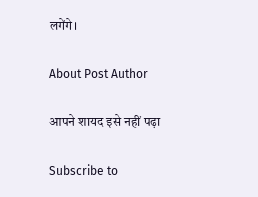लगेंगे।

About Post Author

आपने शायद इसे नहीं पढ़ा

Subscribe to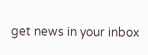get news in your inbox